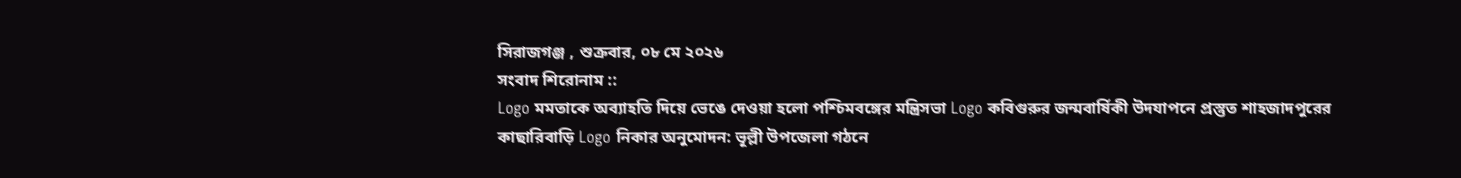সিরাজগঞ্জ , শুক্রবার, ০৮ মে ২০২৬
সংবাদ শিরোনাম ::
Logo মমতাকে অব্যাহতি দিয়ে ভেঙে দেওয়া হলো পশ্চিমবঙ্গের মন্ত্রিসভা Logo কবিগুরুর জন্মবার্ষিকী উদযাপনে প্রস্তুত শাহজাদপুরের কাছারিবাড়ি Logo নিকার অনুমোদন: ভূল্লী উপজেলা গঠনে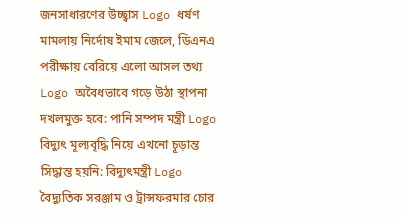জনসাধারণের উচ্ছ্বাস Logo ধর্ষণ মামলায় নির্দোষ ইমাম জেলে, ডিএনএ পরীক্ষায় বেরিয়ে এলো আসল তথ্য Logo অবৈধভাবে গড়ে উঠা স্থাপনা দখলমুক্ত হবে: পানি সম্পদ মন্ত্রী Logo বিদ্যুৎ মূল্যবৃদ্ধি নিয়ে এখনো চূড়ান্ত সিদ্ধান্ত হয়নি: বিদ্যুৎমন্ত্রী Logo  বৈদ্যুতিক সরঞ্জাম ও ট্রান্সফরমার চোর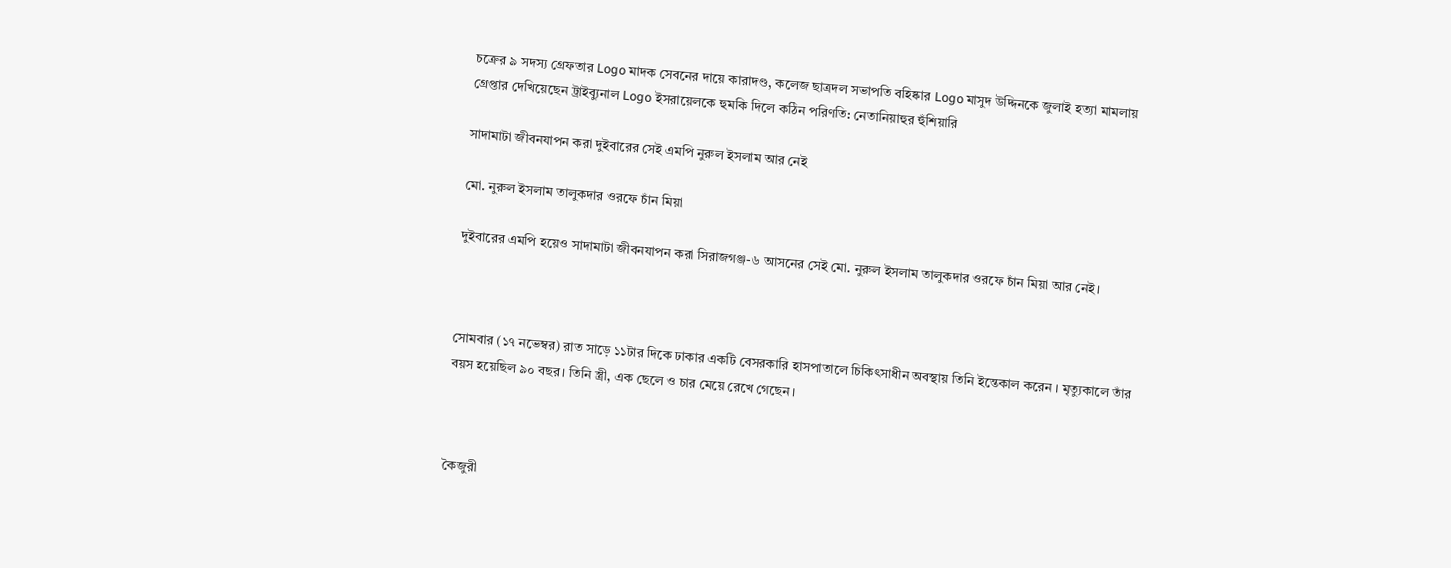চক্রের ৯ সদস্য গ্রেফতার Logo মাদক সেবনের দায়ে কারাদণ্ড, কলেজ ছাত্রদল সভাপতি বহিষ্কার Logo মাসুদ উদ্দিনকে জুলাই হত্যা মামলায় গ্রেপ্তার দেখিয়েছেন ট্রাইব্যুনাল Logo ইসরায়েলকে হুমকি দিলে কঠিন পরিণতি: নেতানিয়াহুর হুঁশিয়ারি

সাদামাটা জীবনযাপন করা দুইবারের সেই এমপি নুরুল ইসলাম আর নেই

মো. নুরুল ইসলাম তালুকদার ওরফে চাঁন মিয়া

দুইবারের এমপি হয়েও সাদামাটা জীবনযাপন করা সিরাজগঞ্জ-৬ আসনের সেই মো. নুরুল ইসলাম তালুকদার ওরফে চাঁন মিয়া আর নেই।



সোমবার (১৭ নভেম্বর) রাত সাড়ে ১১টার দিকে ঢাকার একটি বেসরকারি হাসপাতালে চিকিৎসাধীন অবস্থায় তিনি ইন্তেকাল করেন । মৃত্যুকালে তাঁর বয়স হয়েছিল ৯০ বছর। তিনি স্ত্রী, এক ছেলে ও চার মেয়ে রেখে গেছেন।



কৈজুরী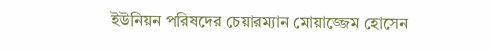ইউনিয়ন পরিষদের চেয়ারম্যান মোয়াজ্জেম হোসেন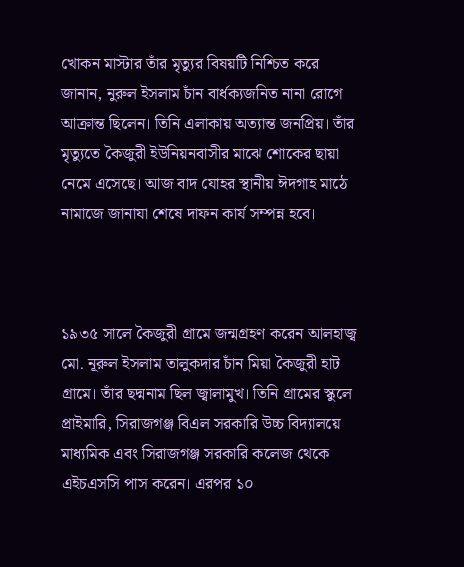খোকন মাস্টার তাঁর মৃত্যুর বিষয়টি নিশ্চিত করে জানান, নুরুল ইসলাম চাঁন বার্ধক্যজনিত নানা রোগে আক্রান্ত ছিলেন। তিনি এলাকায় অত্যান্ত জনপ্রিয়। তাঁর মৃত্যুতে কৈজুরী ইউনিয়নবাসীর মাঝে শোকের ছায়া নেমে এসেছে। আজ বাদ যোহর স্থানীয় ঈদগাহ মাঠে নামাজে জানাযা শেষে দাফন কার্য সম্পন্ন হবে।



১৯৩৫ সালে কৈজুরী গ্রামে জন্মগ্রহণ করেন আলহাজ্ব মো. নূরুল ইসলাম তালুকদার চাঁন মিয়া কৈজুরী হাট গ্রামে। তাঁর ছদ্মনাম ছিল জ্বালামুখ। তিনি গ্রামের স্কুলে প্রাইমারি, সিরাজগঞ্জ বিএল সরকারি উচ্চ বিদ্যালয়ে মাধ্যমিক এবং সিরাজগঞ্জ সরকারি কলেজ থেকে এইচএসসি পাস করেন। এরপর ১০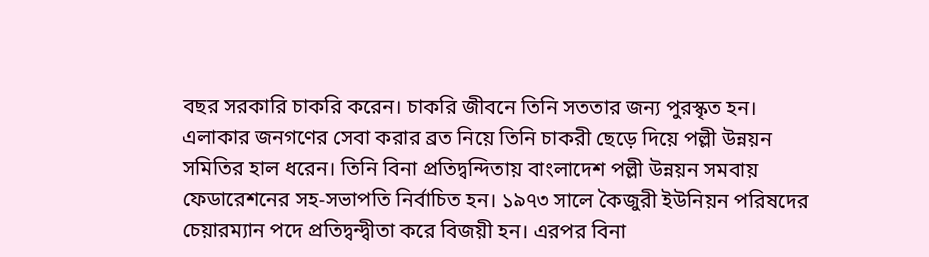বছর সরকারি চাকরি করেন। চাকরি জীবনে তিনি সততার জন্য পুরস্কৃত হন। এলাকার জনগণের সেবা করার ব্রত নিয়ে তিনি চাকরী ছেড়ে দিয়ে পল্লী উন্নয়ন সমিতির হাল ধরেন। তিনি বিনা প্রতিদ্বন্দিতায় বাংলাদেশ পল্লী উন্নয়ন সমবায় ফেডারেশনের সহ-সভাপতি নির্বাচিত হন। ১৯৭৩ সালে কৈজুরী ইউনিয়ন পরিষদের চেয়ারম্যান পদে প্রতিদ্বন্দ্বীতা করে বিজয়ী হন। এরপর বিনা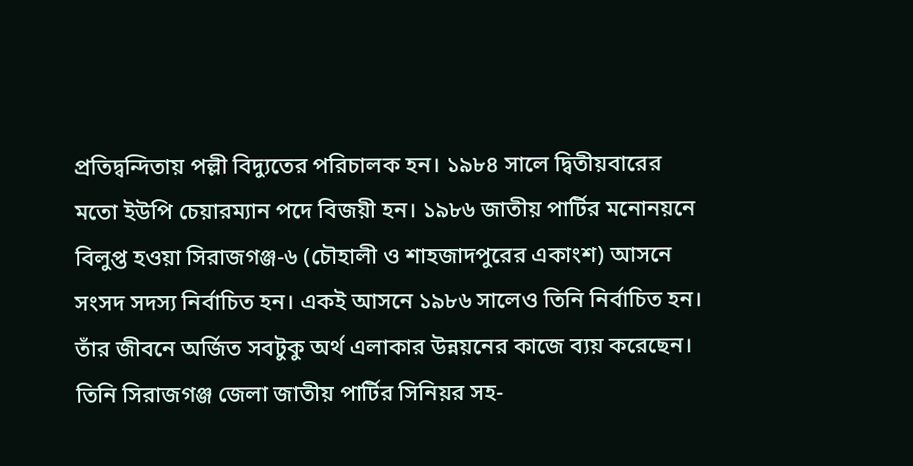প্রতিদ্বন্দিতায় পল্লী বিদ্যুতের পরিচালক হন। ১৯৮৪ সালে দ্বিতীয়বারের মতো ইউপি চেয়ারম্যান পদে বিজয়ী হন। ১৯৮৬ জাতীয় পার্টির মনোনয়নে বিলুপ্ত হওয়া সিরাজগঞ্জ-৬ (চৌহালী ও শাহজাদপুরের একাংশ) আসনে সংসদ সদস্য নির্বাচিত হন। একই আসনে ১৯৮৬ সালেও তিনি নির্বাচিত হন। তাঁর জীবনে অর্জিত সবটুকু অর্থ এলাকার উন্নয়নের কাজে ব্যয় করেছেন। তিনি সিরাজগঞ্জ জেলা জাতীয় পার্টির সিনিয়র সহ-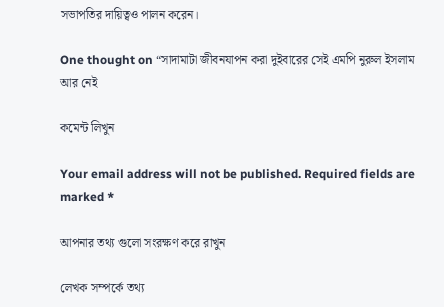সভাপতির দায়িত্বও পালন করেন।

One thought on “সাদামাটা জীবনযাপন করা দুইবারের সেই এমপি নুরুল ইসলাম আর নেই

কমেন্ট লিখুন

Your email address will not be published. Required fields are marked *

আপনার তথ্য গুলো সংরক্ষণ করে রাখুন

লেখক সম্পর্কে তথ্য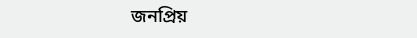জনপ্রিয়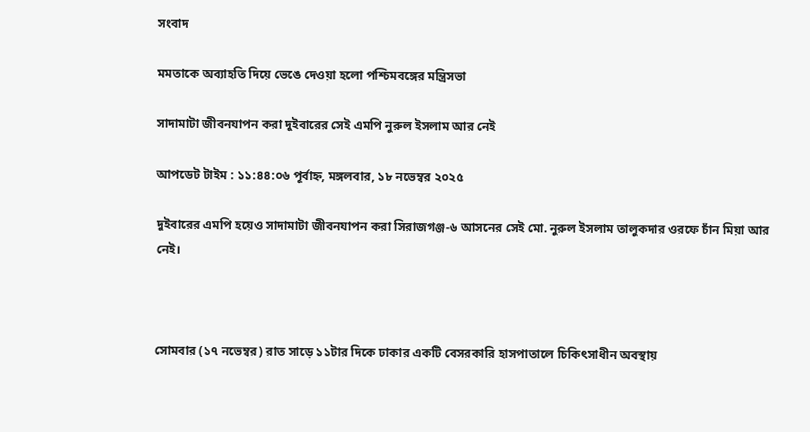সংবাদ

মমতাকে অব্যাহতি দিয়ে ভেঙে দেওয়া হলো পশ্চিমবঙ্গের মন্ত্রিসভা

সাদামাটা জীবনযাপন করা দুইবারের সেই এমপি নুরুল ইসলাম আর নেই

আপডেট টাইম : ১১:৪৪:০৬ পূর্বাহ্ন, মঙ্গলবার, ১৮ নভেম্বর ২০২৫

দুইবারের এমপি হয়েও সাদামাটা জীবনযাপন করা সিরাজগঞ্জ-৬ আসনের সেই মো. নুরুল ইসলাম তালুকদার ওরফে চাঁন মিয়া আর নেই।



সোমবার (১৭ নভেম্বর) রাত সাড়ে ১১টার দিকে ঢাকার একটি বেসরকারি হাসপাতালে চিকিৎসাধীন অবস্থায়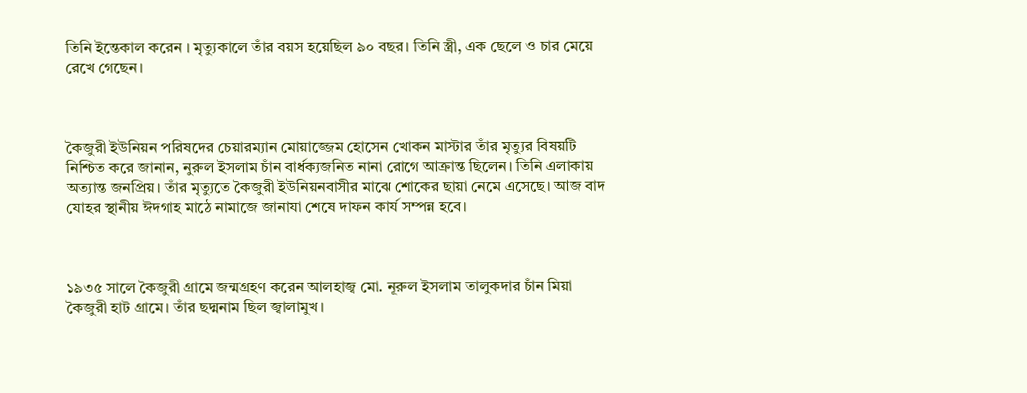তিনি ইন্তেকাল করেন । মৃত্যুকালে তাঁর বয়স হয়েছিল ৯০ বছর। তিনি স্ত্রী, এক ছেলে ও চার মেয়ে রেখে গেছেন।



কৈজুরী ইউনিয়ন পরিষদের চেয়ারম্যান মোয়াজ্জেম হোসেন খোকন মাস্টার তাঁর মৃত্যুর বিষয়টি নিশ্চিত করে জানান, নুরুল ইসলাম চাঁন বার্ধক্যজনিত নানা রোগে আক্রান্ত ছিলেন। তিনি এলাকায় অত্যান্ত জনপ্রিয়। তাঁর মৃত্যুতে কৈজুরী ইউনিয়নবাসীর মাঝে শোকের ছায়া নেমে এসেছে। আজ বাদ যোহর স্থানীয় ঈদগাহ মাঠে নামাজে জানাযা শেষে দাফন কার্য সম্পন্ন হবে।



১৯৩৫ সালে কৈজুরী গ্রামে জন্মগ্রহণ করেন আলহাজ্ব মো. নূরুল ইসলাম তালুকদার চাঁন মিয়া কৈজুরী হাট গ্রামে। তাঁর ছদ্মনাম ছিল জ্বালামুখ।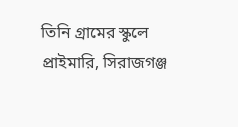তিনি গ্রামের স্কুলে প্রাইমারি, সিরাজগঞ্জ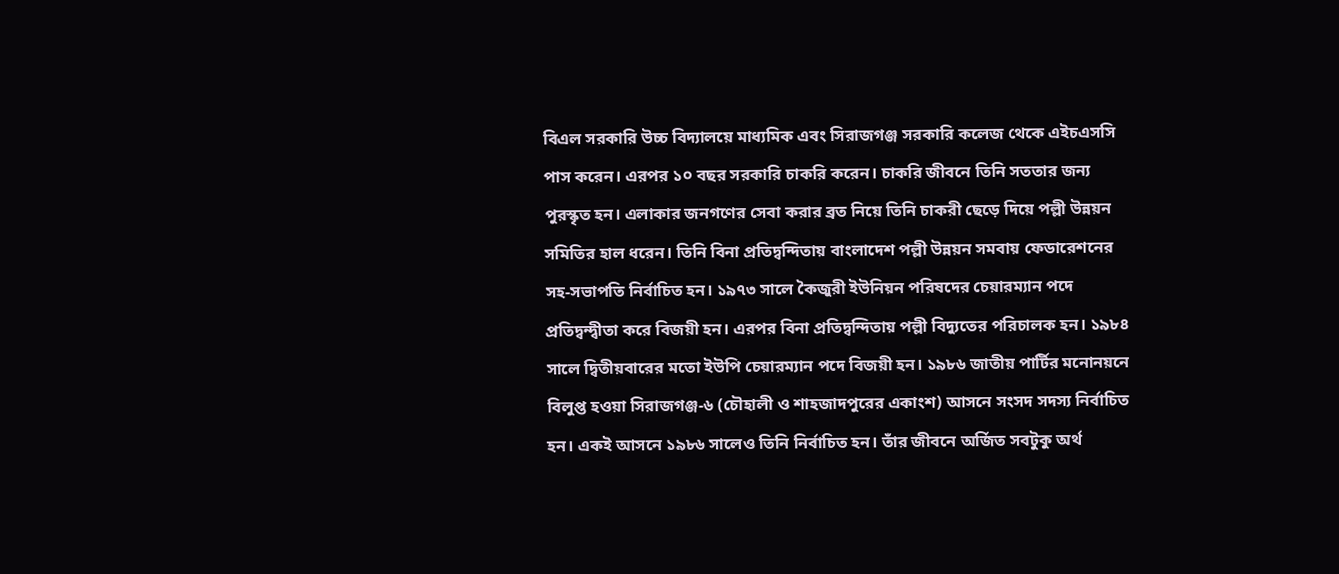বিএল সরকারি উচ্চ বিদ্যালয়ে মাধ্যমিক এবং সিরাজগঞ্জ সরকারি কলেজ থেকে এইচএসসি পাস করেন। এরপর ১০ বছর সরকারি চাকরি করেন। চাকরি জীবনে তিনি সততার জন্য পুরস্কৃত হন। এলাকার জনগণের সেবা করার ব্রত নিয়ে তিনি চাকরী ছেড়ে দিয়ে পল্লী উন্নয়ন সমিতির হাল ধরেন। তিনি বিনা প্রতিদ্বন্দিতায় বাংলাদেশ পল্লী উন্নয়ন সমবায় ফেডারেশনের সহ-সভাপতি নির্বাচিত হন। ১৯৭৩ সালে কৈজুরী ইউনিয়ন পরিষদের চেয়ারম্যান পদে প্রতিদ্বন্দ্বীতা করে বিজয়ী হন। এরপর বিনা প্রতিদ্বন্দিতায় পল্লী বিদ্যুতের পরিচালক হন। ১৯৮৪ সালে দ্বিতীয়বারের মতো ইউপি চেয়ারম্যান পদে বিজয়ী হন। ১৯৮৬ জাতীয় পার্টির মনোনয়নে বিলুপ্ত হওয়া সিরাজগঞ্জ-৬ (চৌহালী ও শাহজাদপুরের একাংশ) আসনে সংসদ সদস্য নির্বাচিত হন। একই আসনে ১৯৮৬ সালেও তিনি নির্বাচিত হন। তাঁর জীবনে অর্জিত সবটুকু অর্থ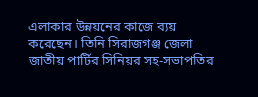এলাকার উন্নয়নের কাজে ব্যয় করেছেন। তিনি সিরাজগঞ্জ জেলা জাতীয় পার্টির সিনিয়র সহ-সভাপতির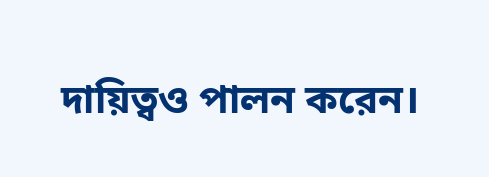দায়িত্বও পালন করেন।